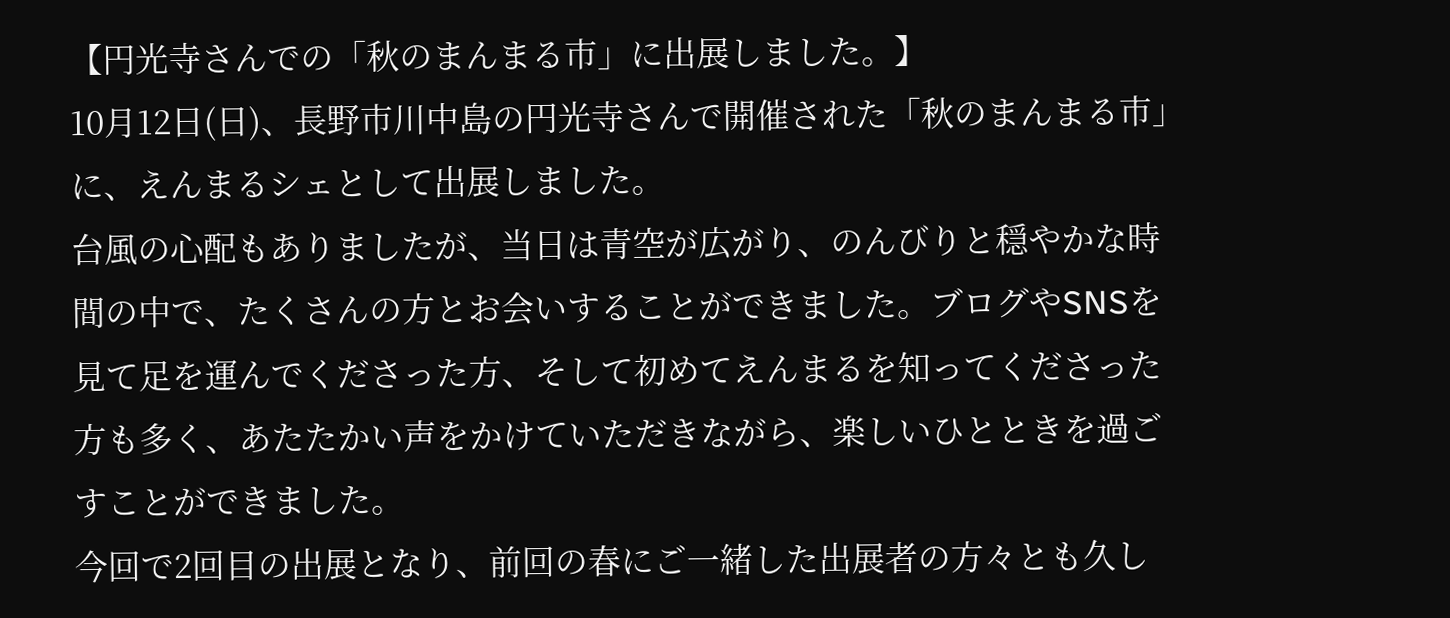【円光寺さんでの「秋のまんまる市」に出展しました。】
10月12日(日)、長野市川中島の円光寺さんで開催された「秋のまんまる市」に、えんまるシェとして出展しました。
台風の心配もありましたが、当日は青空が広がり、のんびりと穏やかな時間の中で、たくさんの方とお会いすることができました。ブログやSNSを見て足を運んでくださった方、そして初めてえんまるを知ってくださった方も多く、あたたかい声をかけていただきながら、楽しいひとときを過ごすことができました。
今回で2回目の出展となり、前回の春にご一緒した出展者の方々とも久し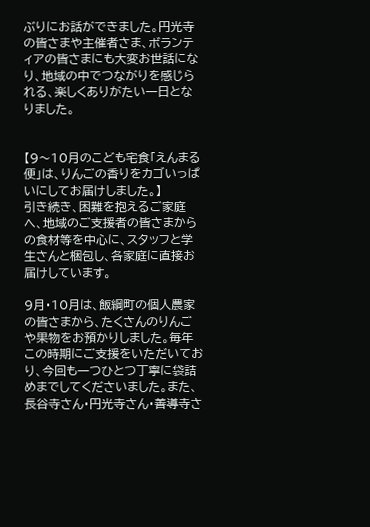ぶりにお話ができました。円光寺の皆さまや主催者さま、ボランティアの皆さまにも大変お世話になり、地域の中でつながりを感じられる、楽しくありがたい一日となりました。


【9〜10月のこども宅食「えんまる便」は、りんごの香りをカゴいっぱいにしてお届けしました。】
引き続き、困難を抱えるご家庭へ、地域のご支援者の皆さまからの食材等を中心に、スタッフと学生さんと梱包し、各家庭に直接お届けしています。

9月・10月は、飯綱町の個人農家の皆さまから、たくさんのりんごや果物をお預かりしました。毎年この時期にご支援をいただいており、今回も一つひとつ丁寧に袋詰めまでしてくださいました。また、長谷寺さん・円光寺さん・善導寺さ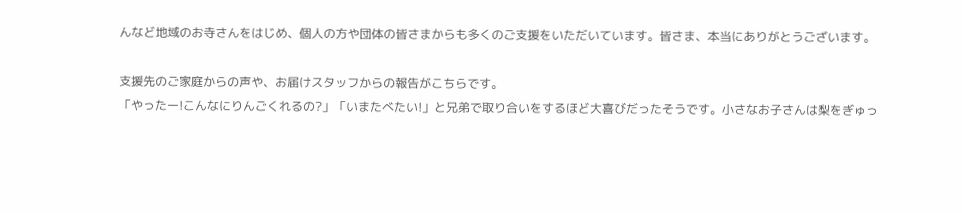んなど地域のお寺さんをはじめ、個人の方や団体の皆さまからも多くのご支援をいただいています。皆さま、本当にありがとうございます。

支援先のご家庭からの声や、お届けスタッフからの報告がこちらです。
「やったー!こんなにりんごくれるの?」「いまたべたい!」と兄弟で取り合いをするほど大喜びだったそうです。小さなお子さんは梨をぎゅっ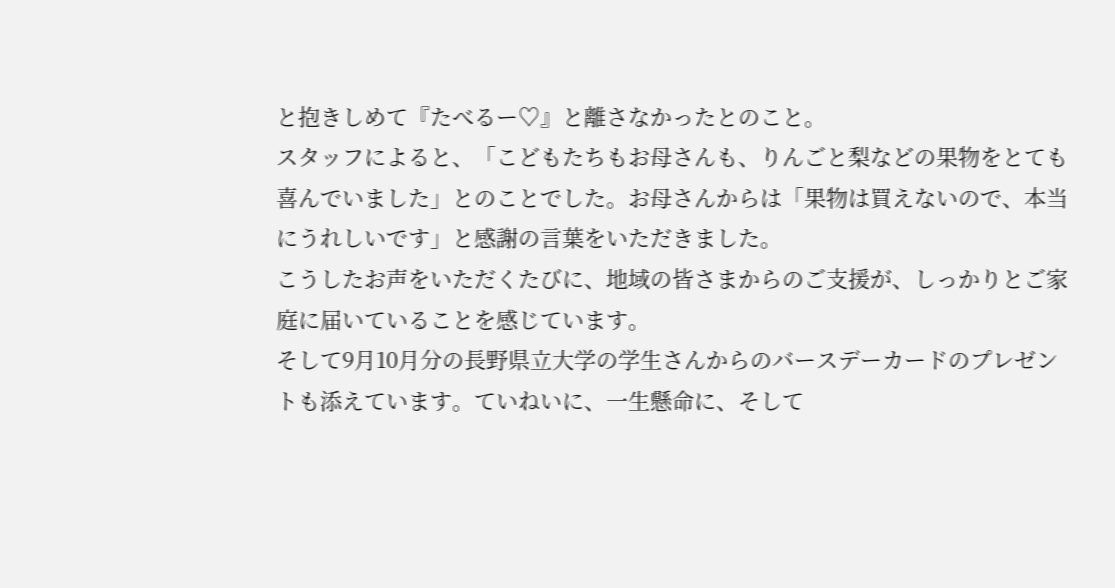と抱きしめて『たべるー♡』と離さなかったとのこと。
スタッフによると、「こどもたちもお母さんも、りんごと梨などの果物をとても喜んでいました」とのことでした。お母さんからは「果物は買えないので、本当にうれしいです」と感謝の言葉をいただきました。
こうしたお声をいただくたびに、地域の皆さまからのご支援が、しっかりとご家庭に届いていることを感じています。
そして9月10月分の長野県立大学の学生さんからのバースデーカードのプレゼントも添えています。ていねいに、一生懸命に、そして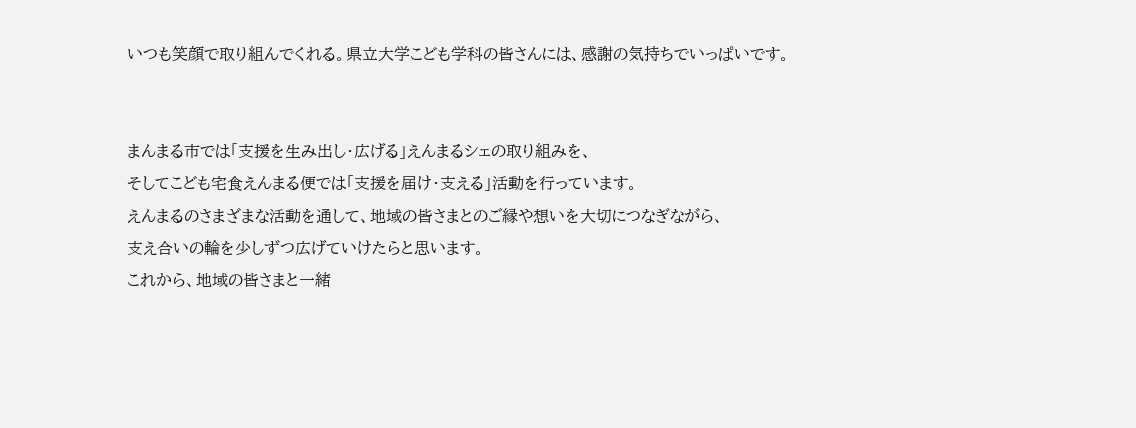いつも笑顔で取り組んでくれる。県立大学こども学科の皆さんには、感謝の気持ちでいっぱいです。


まんまる市では「支援を生み出し・広げる」えんまるシェの取り組みを、
そしてこども宅食えんまる便では「支援を届け・支える」活動を行っています。
えんまるのさまざまな活動を通して、地域の皆さまとのご縁や想いを大切につなぎながら、
支え合いの輪を少しずつ広げていけたらと思います。
これから、地域の皆さまと一緒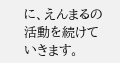に、えんまるの活動を続けていきます。